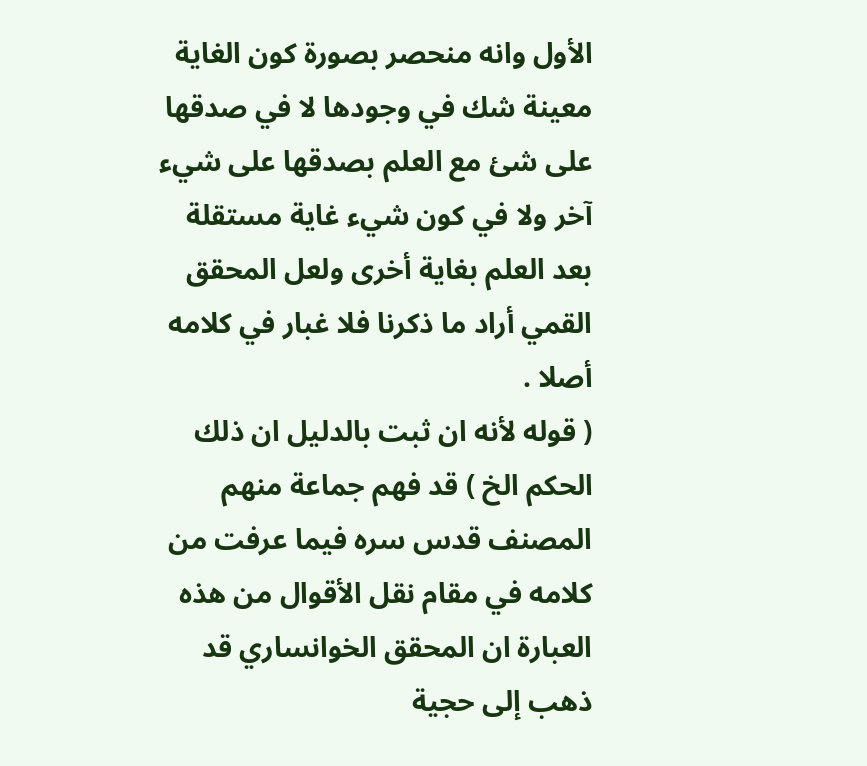الأول وانه منحصر بصورة كون الغاية معينة شك في وجودها لا في صدقها على شئ مع العلم بصدقها على شيء آخر ولا في كون شيء غاية مستقلة بعد العلم بغاية أخرى ولعل المحقق القمي أراد ما ذكرنا فلا غبار في كلامه أصلا .
( قوله لأنه ان ثبت بالدليل ان ذلك الحكم الخ ) قد فهم جماعة منهم المصنف قدس سره فيما عرفت من كلامه في مقام نقل الأقوال من هذه العبارة ان المحقق الخوانساري قد ذهب إلى حجية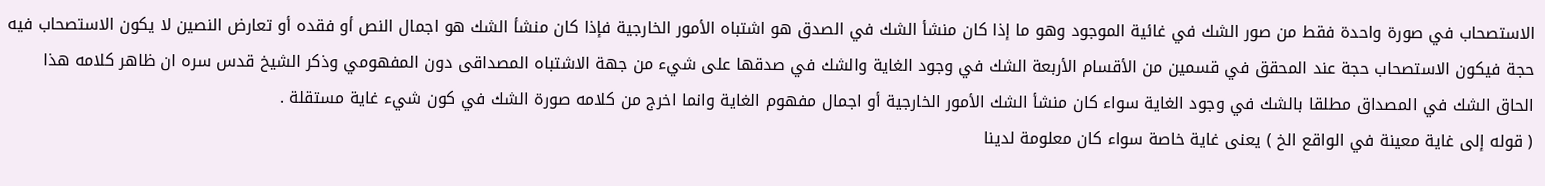الاستصحاب في صورة واحدة فقط من صور الشك في غائية الموجود وهو ما إذا كان منشأ الشك في الصدق هو اشتباه الأمور الخارجية فإذا كان منشأ الشك هو اجمال النص أو فقده أو تعارض النصين لا يكون الاستصحاب فيه حجة فيكون الاستصحاب حجة عند المحقق في قسمين من الأقسام الأربعة الشك في وجود الغاية والشك في صدقها على شيء من جهة الاشتباه المصداقى دون المفهومي وذكر الشيخ قدس سره ان ظاهر كلامه هذا الحاق الشك في المصداق مطلقا بالشك في وجود الغاية سواء كان منشأ الشك الأمور الخارجية أو اجمال مفهوم الغاية وانما اخرج من كلامه صورة الشك في كون شيء غاية مستقلة .
( قوله إلى غاية معينة في الواقع الخ ) يعنى غاية خاصة سواء كان معلومة لدينا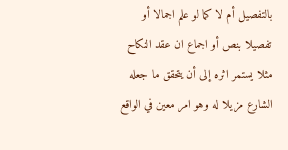بالتفصيل أم لا كما لو علم اجمالا أو تفصيلا بنص أو اجماع ان عقد النكاح مثلا يستمر اثره إلى أن يتحقق ما جعله الشارع مزيلا له وهو امر معين في الواقع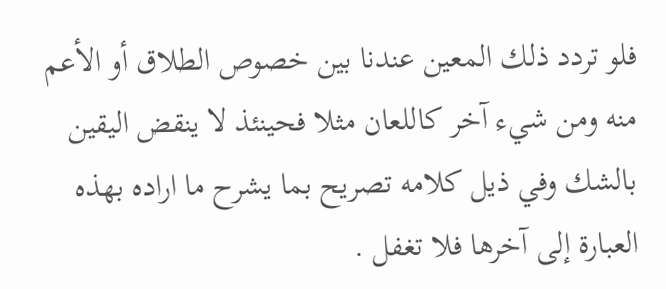فلو تردد ذلك المعين عندنا بين خصوص الطلاق أو الأعم منه ومن شيء آخر كاللعان مثلا فحينئذ لا ينقض اليقين بالشك وفي ذيل كلامه تصريح بما يشرح ما اراده بهذه العبارة إلى آخرها فلا تغفل .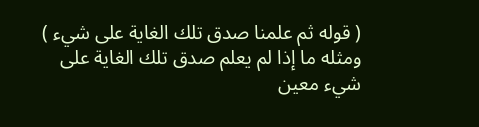( قوله ثم علمنا صدق تلك الغاية على شيء ) ومثله ما إذا لم يعلم صدق تلك الغاية على شيء معين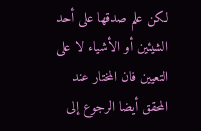لكن علم صدقها على أحد الشيئين أو الأشياء لا على التعيين فان المختار عند المحقق أيضا الرجوع إلى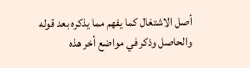أصل الاشتغال كما يفهم مما يذكره بعد قوله والحاصل وذكر في مواضع أخر هذه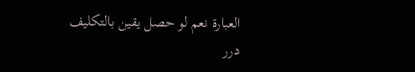العبارة نعم لو حصل يقين بالتكليف
درر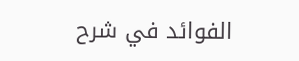الفوائد في شرح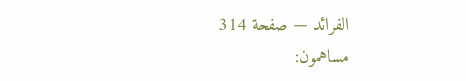الفرائد — صفحة 314
مساهمون: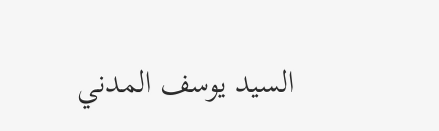السيد يوسف المدني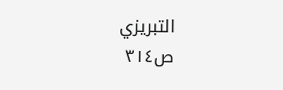التبريزي
ص٣١٤